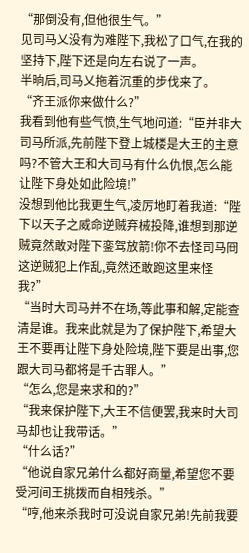“那倒没有,但他很生气。”
见司马乂没有为难陛下,我松了口气,在我的坚持下,陛下还是向左右说了一声。
半晌后,司马乂拖着沉重的步伐来了。
“齐王派你来做什么?”
我看到他有些气愤,生气地问道:“臣并非大司马所派,先前陛下登上城楼是大王的主意吗?不管大王和大司马有什么仇恨,怎么能让陛下身处如此险境!”
没想到他比我更生气,凌厉地盯着我道:“陛下以天子之威命逆贼弃械投降,谁想到那逆贼竟然敢对陛下銮驾放箭!你不去怪司马冏这逆贼犯上作乱,竟然还敢跑这里来怪我?”
“当时大司马并不在场,等此事和解,定能查清是谁。我来此就是为了保护陛下,希望大王不要再让陛下身处险境,陛下要是出事,您跟大司马都将是千古罪人。”
“怎么,您是来求和的?”
“我来保护陛下,大王不信便罢,我来时大司马却也让我带话。”
“什么话?”
“他说自家兄弟什么都好商量,希望您不要受河间王挑拨而自相残杀。”
“哼,他来杀我时可没说自家兄弟!先前我要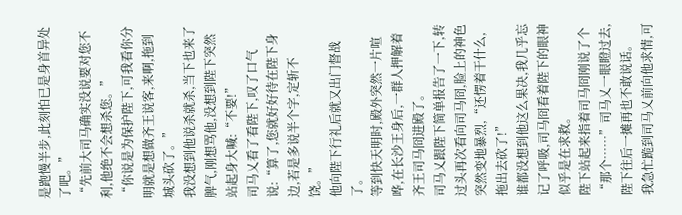是跑慢半步,此刻怕已是身首异处了吧。”
“先前大司马确实没说要对您不利,他绝不会想杀您。”
“你说是为保护陛下,可我看你分明就是想做齐王说客,来啊,拖到城头砍了。”
我没想到他说杀就杀,当下也来了脾气,刚想骂他,没想到陛下突然站起身大喊:“不要!”
司马乂看了看陛下,叹了口气说:“算了,您就好好待在陛下身边,若是多说半个字,定斩不饶。”
他向陛下行礼后就又出门督战了。
等到快天明时,殿外突然一片喧哗,在长沙王身后,一群人押解着齐王司马冏进殿了。
司马乂跟陛下简单报告了一下,转过头再次看向司马冏,脸上的神色突然变地暴烈,“还愣着干什么,拖出去砍了!”
谁都没想到他这么果决,我几乎忘记了呼吸,司马冏看着陛下的眼神似乎是在求救。
陛下站起来指着司马冏刚说了个“那个……”司马乂一眼瞪过去,陛下往后一摊再也不敢说话。
我急忙跪到司马乂前向他求情,可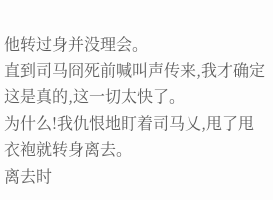他转过身并没理会。
直到司马冏死前喊叫声传来,我才确定这是真的,这一切太快了。
为什么!我仇恨地盯着司马乂,甩了甩衣袍就转身离去。
离去时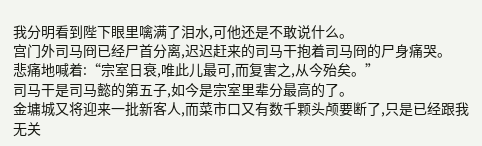我分明看到陛下眼里噙满了泪水,可他还是不敢说什么。
宫门外司马冏已经尸首分离,迟迟赶来的司马干抱着司马冏的尸身痛哭。
悲痛地喊着:“宗室日衰,唯此儿最可,而复害之,从今殆矣。”
司马干是司马懿的第五子,如今是宗室里辈分最高的了。
金墉城又将迎来一批新客人,而菜市口又有数千颗头颅要断了,只是已经跟我无关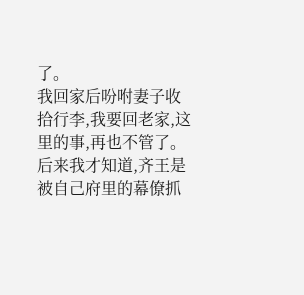了。
我回家后吩咐妻子收拾行李,我要回老家,这里的事,再也不管了。
后来我才知道,齐王是被自己府里的幕僚抓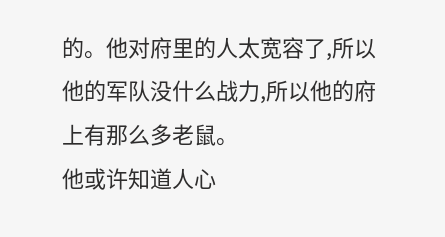的。他对府里的人太宽容了,所以他的军队没什么战力,所以他的府上有那么多老鼠。
他或许知道人心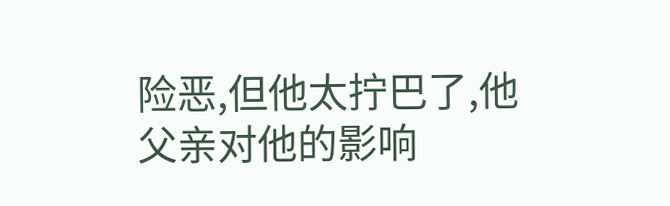险恶,但他太拧巴了,他父亲对他的影响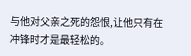与他对父亲之死的怨恨,让他只有在冲锋时才是最轻松的。